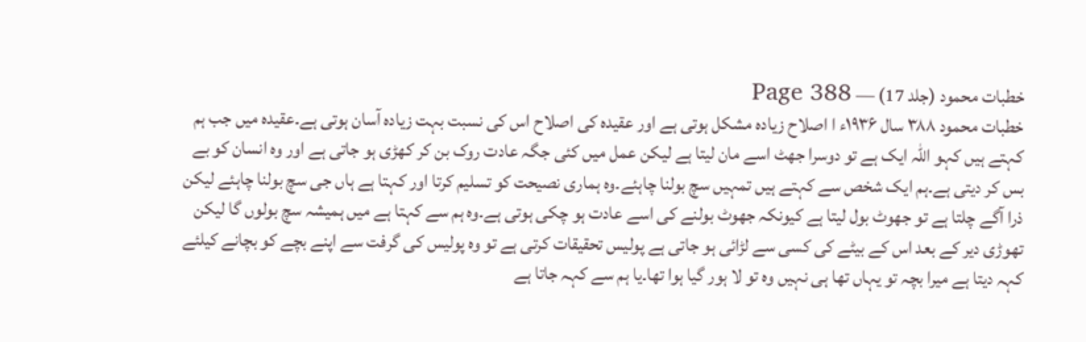خطبات محمود (جلد 17) — Page 388
خطبات محمود ۳۸۸ سال ۱۹۳۶ء ا اصلاح زیادہ مشکل ہوتی ہے اور عقیدہ کی اصلاح اس کی نسبت بہت زیادہ آسان ہوتی ہے۔عقیدہ میں جب ہم کہتے ہیں کہو اللہ ایک ہے تو دوسرا جھٹ اسے مان لیتا ہے لیکن عمل میں کئی جگہ عادت روک بن کر کھڑی ہو جاتی ہے اور وہ انسان کو بے بس کر دیتی ہے۔ہم ایک شخص سے کہتے ہیں تمہیں سچ بولنا چاہئے۔وہ ہماری نصیحت کو تسلیم کرتا اور کہتا ہے ہاں جی سچ بولنا چاہئے لیکن ذرا آگے چلتا ہے تو جھوٹ بول لیتا ہے کیونکہ جھوٹ بولنے کی اسے عادت ہو چکی ہوتی ہے۔وہ ہم سے کہتا ہے میں ہمیشہ سچ بولوں گا لیکن تھوڑی دیر کے بعد اس کے بیٹے کی کسی سے لڑائی ہو جاتی ہے پولیس تحقیقات کرتی ہے تو وہ پولیس کی گرفت سے اپنے بچے کو بچانے کیلئے کہہ دیتا ہے میرا بچہ تو یہاں تھا ہی نہیں وہ تو لا ہور گیا ہوا تھا۔یا ہم سے کہہ جاتا ہے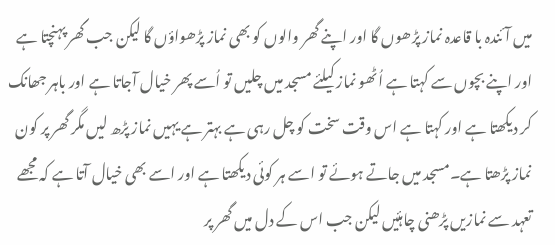میں آئندہ با قاعدہ نماز پڑھوں گا اور اپنے گھر والوں کو بھی نماز پڑھواؤں گا لیکن جب گھر پہنچتا ہے اور اپنے بچوں سے کہتا ہے اُٹھو نماز کیلئے مسجد میں چلیں تو اُسے پھر خیال آجاتا ہے اور باہر جھانک کر دیکھتا ہے اور کہتا ہے اس وقت سخت کو چل رہی ہے بہتر ہے یہیں نماز پڑھ لیں مگر گھر پر کون نماز پڑھتا ہے۔مسجد میں جاتے ہوئے تو اسے ہر کوئی دیکھتا ہے اور اسے بھی خیال آتا ہے کہ مجھے تعہد سے نمازیں پڑھنی چاہئیں لیکن جب اس کے دل میں گھر پر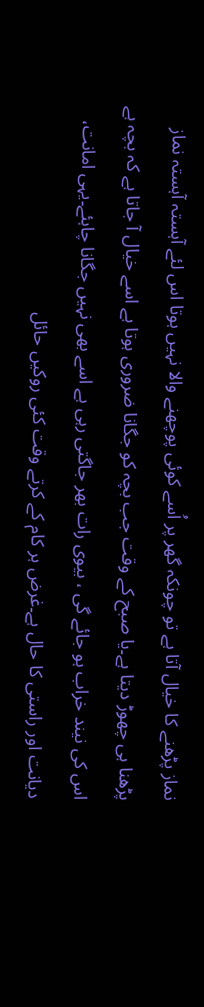نماز پڑھنے کا خیال آتا ہے تو چونکہ گھر پر اُسے کوئی پوچھنے والا نہیں ہوتا اس لئے آہستہ آہستہ نماز پڑھنا ہی چھوڑ دیتا ہے۔یا صبح کے وقت جب بچہ کو جگانا ضروری ہوتا ہے اسے خیال آ جاتا ہے کہ بچہ ہے اس کی نیند خراب ہو جائے گی ، بیوی رات بھر جاگتی رہی ہے اسے بھی نہیں جگانا چاہئے۔یہی امانت، دیانت اور راستی کا حال ہے۔غرض ہر کام کے کرتے وقت کئی روکیں حائل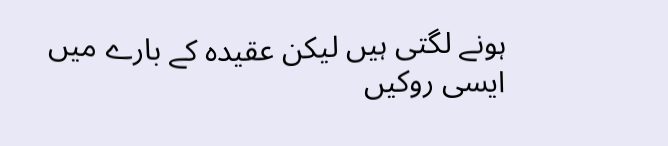ہونے لگتی ہیں لیکن عقیدہ کے بارے میں ایسی روکیں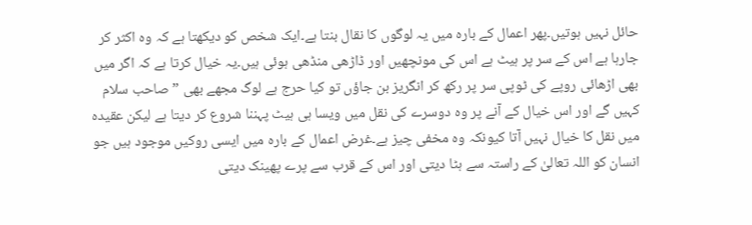حائل نہیں ہوتیں۔پھر اعمال کے بارہ میں یہ لوگوں کا نقال بنتا ہے۔ایک شخص کو دیکھتا ہے کہ وہ اکثر کر جارہا ہے اس کے سر پر ہیٹ ہے اس کی مونچھیں اور ڈاڑھی منڈھی ہوئی ہیں۔یہ خیال کرتا ہے کہ اگر میں بھی اڑھائی روپے کی ٹوپی سر پر رکھ کر انگریز بن جاؤں تو کیا حرج ہے لوگ مجھے بھی ” صاحب سلام کہیں گے اور اس خیال کے آنے پر وہ دوسرے کی نقل میں ویسا ہی ہیٹ پہننا شروع کر دیتا ہے لیکن عقیدہ میں نقل کا خیال نہیں آتا کیونکہ وہ مخفی چیز ہے۔غرض اعمال کے بارہ میں ایسی روکیں موجود ہیں جو انسان کو اللہ تعالیٰ کے راستہ سے ہٹا دیتی اور اس کے قرب سے پرے پھینک دیتی